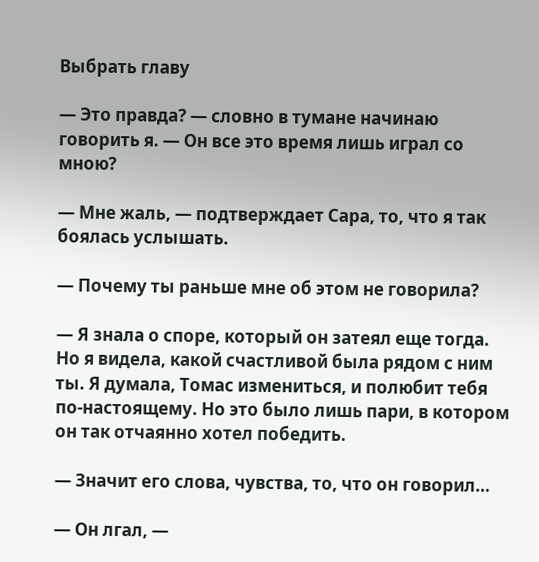Выбрать главу

— Это правда? — словно в тумане начинаю говорить я. — Он все это время лишь играл со мною?

— Мне жаль, — подтверждает Сара, то, что я так боялась услышать.

— Почему ты раньше мне об этом не говорила?

— Я знала о споре, который он затеял еще тогда. Но я видела, какой счастливой была рядом с ним ты. Я думала, Томас измениться, и полюбит тебя по-настоящему. Но это было лишь пари, в котором он так отчаянно хотел победить.

— Значит его слова, чувства, то, что он говорил…

— Он лгал, —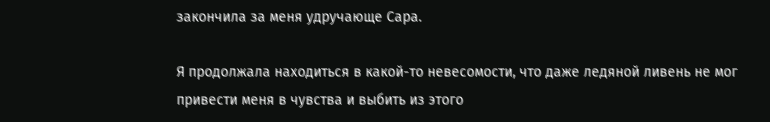закончила за меня удручающе Сара.

Я продолжала находиться в какой-то невесомости, что даже ледяной ливень не мог привести меня в чувства и выбить из этого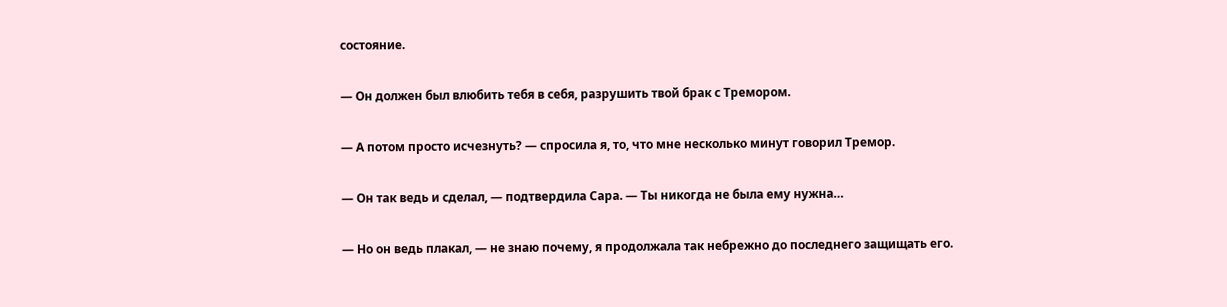состояние.

— Он должен был влюбить тебя в себя, разрушить твой брак с Тремором.

— А потом просто исчезнуть? — спросила я, то, что мне несколько минут говорил Тремор.

— Он так ведь и сделал, — подтвердила Сара. — Ты никогда не была ему нужна…

— Но он ведь плакал, — не знаю почему, я продолжала так небрежно до последнего защищать его.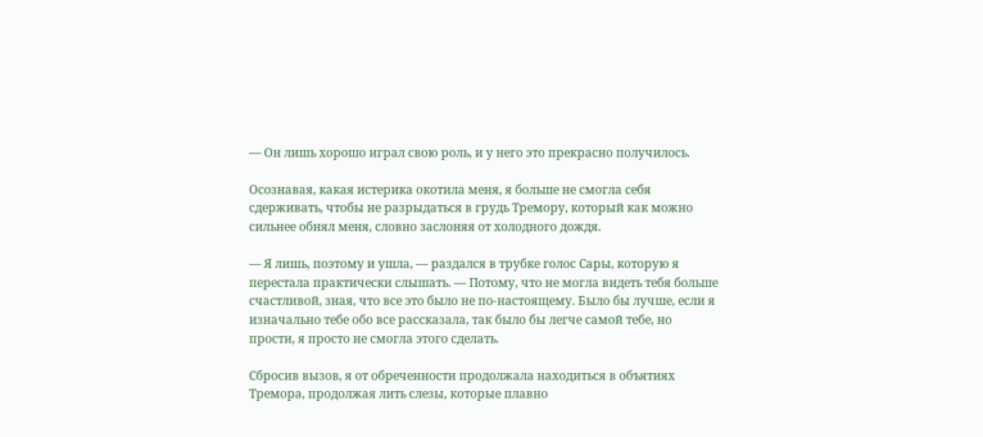— Он лишь хорошо играл свою роль, и у него это прекрасно получилось.

Осознавая, какая истерика окотила меня, я больше не смогла себя сдерживать, чтобы не разрыдаться в грудь Тремору, который как можно сильнее обнял меня, словно заслоняя от холодного дождя.

— Я лишь, поэтому и ушла, — раздался в трубке голос Сары, которую я перестала практически слышать. — Потому, что не могла видеть тебя больше счастливой, зная, что все это было не по-настоящему. Было бы лучше, если я изначально тебе обо все рассказала, так было бы легче самой тебе, но прости, я просто не смогла этого сделать.

Сбросив вызов, я от обреченности продолжала находиться в объятиях Тремора, продолжая лить слезы, которые плавно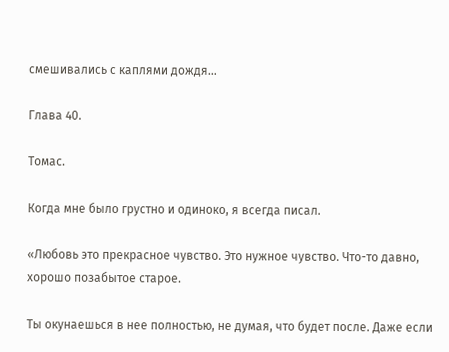смешивались с каплями дождя…

Глава 40.

Томас.

Когда мне было грустно и одиноко, я всегда писал.

«Любовь это прекрасное чувство. Это нужное чувство. Что-то давно, хорошо позабытое старое.

Ты окунаешься в нее полностью, не думая, что будет после. Даже если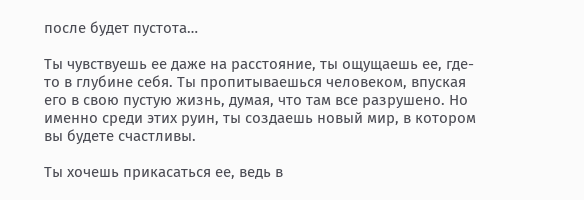после будет пустота…

Ты чувствуешь ее даже на расстояние, ты ощущаешь ее, где-то в глубине себя. Ты пропитываешься человеком, впуская его в свою пустую жизнь, думая, что там все разрушено. Но именно среди этих руин, ты создаешь новый мир, в котором вы будете счастливы.

Ты хочешь прикасаться ее, ведь в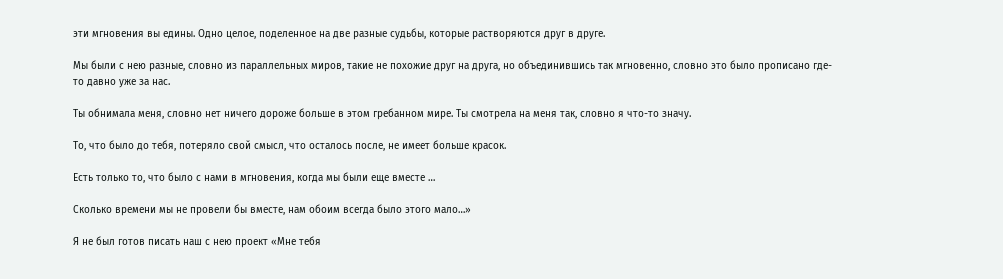эти мгновения вы едины. Одно целое, поделенное на две разные судьбы, которые растворяются друг в друге.

Мы были с нею разные, словно из параллельных миров, такие не похожие друг на друга, но объединившись так мгновенно, словно это было прописано где-то давно уже за нас.

Ты обнимала меня, словно нет ничего дороже больше в этом гребанном мире. Ты смотрела на меня так, словно я что-то значу.

То, что было до тебя, потеряло свой смысл, что осталось после, не имеет больше красок.

Есть только то, что было с нами в мгновения, когда мы были еще вместе …

Сколько времени мы не провели бы вместе, нам обоим всегда было этого мало…»

Я не был готов писать наш с нею проект «Мне тебя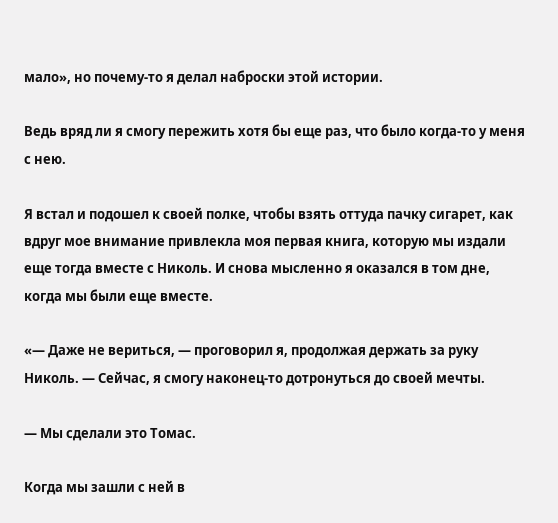мало», но почему-то я делал наброски этой истории.

Ведь вряд ли я смогу пережить хотя бы еще раз, что было когда-то у меня с нею.

Я встал и подошел к своей полке, чтобы взять оттуда пачку сигарет, как вдруг мое внимание привлекла моя первая книга, которую мы издали еще тогда вместе с Николь. И снова мысленно я оказался в том дне, когда мы были еще вместе.

«— Даже не вериться, — проговорил я, продолжая держать за руку Николь. — Сейчас, я смогу наконец-то дотронуться до своей мечты.

— Мы сделали это Томас.

Когда мы зашли с ней в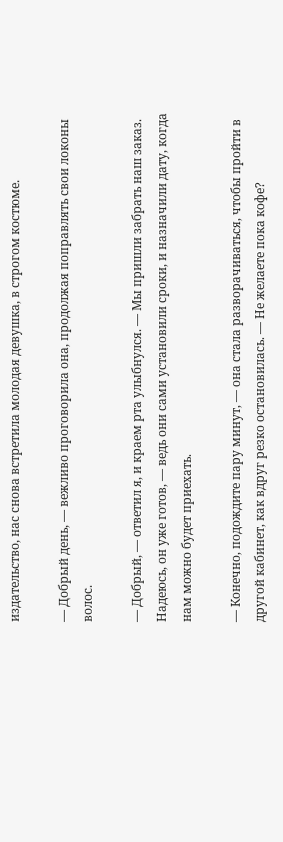издательство, нас снова встретила молодая девушка, в строгом костюме.

— Добрый день, — вежливо проговорила она, продолжая поправлять свои локоны волос.

— Добрый, — ответил я, и краем рта улыбнулся. — Мы пришли забрать наш заказ. Надеюсь, он уже готов, — ведь они сами установили сроки, и назначили дату, когда нам можно будет приехать.

— Конечно, подождите пару минут, — она стала разворачиваться, чтобы пройти в другой кабинет, как вдруг резко остановилась. — Не желаете пока кофе?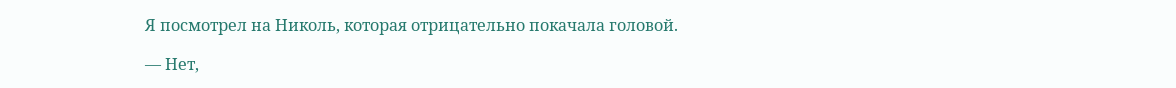Я посмотрел на Николь, которая отрицательно покачала головой.

— Нет,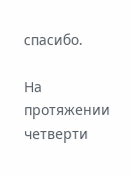спасибо.

На протяжении четверти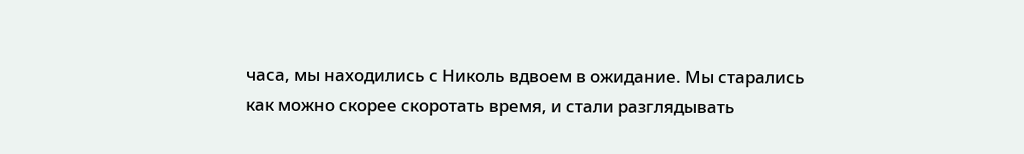часа, мы находились с Николь вдвоем в ожидание. Мы старались как можно скорее скоротать время, и стали разглядывать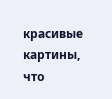красивые картины, что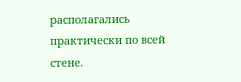располагались практически по всей стене.